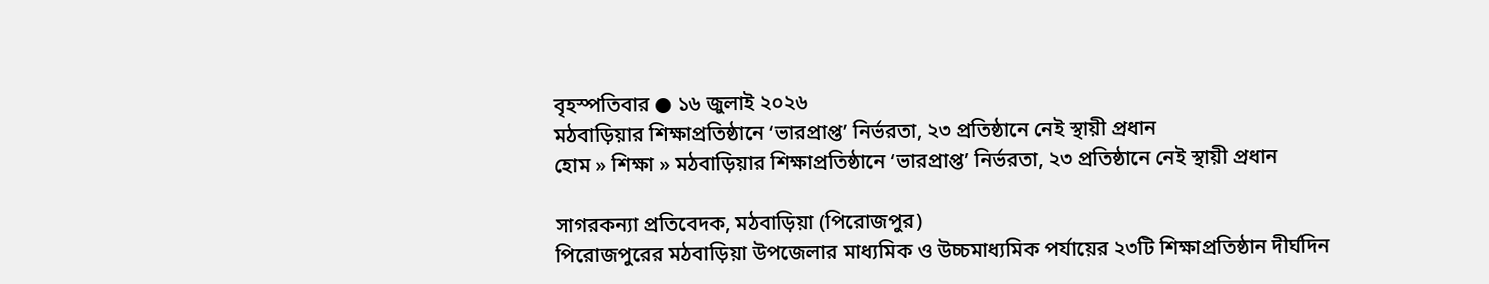বৃহস্পতিবার ● ১৬ জুলাই ২০২৬
মঠবাড়িয়ার শিক্ষাপ্রতিষ্ঠানে ‘ভারপ্রাপ্ত’ নির্ভরতা, ২৩ প্রতিষ্ঠানে নেই স্থায়ী প্রধান
হোম » শিক্ষা » মঠবাড়িয়ার শিক্ষাপ্রতিষ্ঠানে ‘ভারপ্রাপ্ত’ নির্ভরতা, ২৩ প্রতিষ্ঠানে নেই স্থায়ী প্রধান

সাগরকন্যা প্রতিবেদক, মঠবাড়িয়া (পিরোজপুর)
পিরোজপুরের মঠবাড়িয়া উপজেলার মাধ্যমিক ও উচ্চমাধ্যমিক পর্যায়ের ২৩টি শিক্ষাপ্রতিষ্ঠান দীর্ঘদিন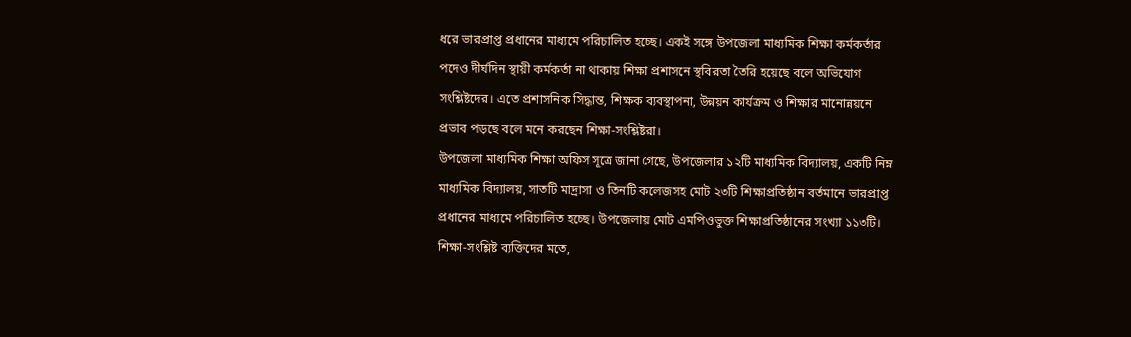ধরে ভারপ্রাপ্ত প্রধানের মাধ্যমে পরিচালিত হচ্ছে। একই সঙ্গে উপজেলা মাধ্যমিক শিক্ষা কর্মকর্তার পদেও দীর্ঘদিন স্থায়ী কর্মকর্তা না থাকায় শিক্ষা প্রশাসনে স্থবিরতা তৈরি হয়েছে বলে অভিযোগ সংশ্লিষ্টদের। এতে প্রশাসনিক সিদ্ধান্ত, শিক্ষক ব্যবস্থাপনা, উন্নয়ন কার্যক্রম ও শিক্ষার মানোন্নয়নে প্রভাব পড়ছে বলে মনে করছেন শিক্ষা-সংশ্লিষ্টরা।
উপজেলা মাধ্যমিক শিক্ষা অফিস সূত্রে জানা গেছে, উপজেলার ১২টি মাধ্যমিক বিদ্যালয়, একটি নিম্ন মাধ্যমিক বিদ্যালয়, সাতটি মাদ্রাসা ও তিনটি কলেজসহ মোট ২৩টি শিক্ষাপ্রতিষ্ঠান বর্তমানে ভারপ্রাপ্ত প্রধানের মাধ্যমে পরিচালিত হচ্ছে। উপজেলায় মোট এমপিওভুক্ত শিক্ষাপ্রতিষ্ঠানের সংখ্যা ১১৩টি।
শিক্ষা-সংশ্লিষ্ট ব্যক্তিদের মতে,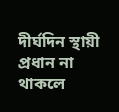দীর্ঘদিন স্থায়ী প্রধান না থাকলে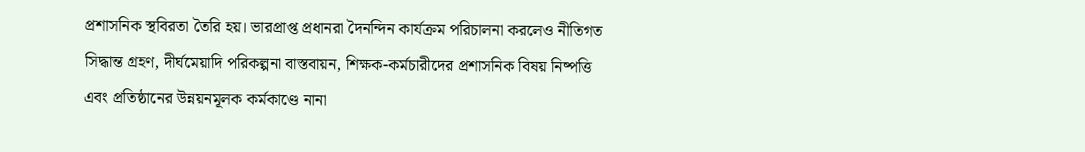প্রশাসনিক স্থবিরতা তৈরি হয়। ভারপ্রাপ্ত প্রধানরা দৈনন্দিন কার্যক্রম পরিচালনা করলেও নীতিগত সিদ্ধান্ত গ্রহণ, দীর্ঘমেয়াদি পরিকল্পনা বাস্তবায়ন, শিক্ষক-কর্মচারীদের প্রশাসনিক বিষয় নিষ্পত্তি এবং প্রতিষ্ঠানের উন্নয়নমূলক কর্মকাণ্ডে নানা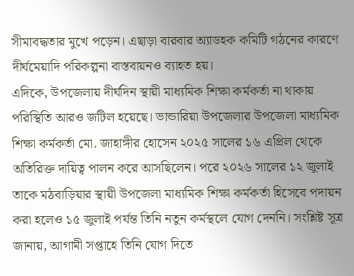সীমাবদ্ধতার মুখে পড়েন। এছাড়া বারবার অ্যাডহক কমিটি গঠনের কারণে দীর্ঘমেয়াদি পরিকল্পনা বাস্তবায়নও ব্যাহত হয়।
এদিকে, উপজেলায় দীর্ঘদিন স্থায়ী মাধ্যমিক শিক্ষা কর্মকর্তা না থাকায় পরিস্থিতি আরও জটিল হয়েছে। ভান্ডারিয়া উপজেলার উপজেলা মাধ্যমিক শিক্ষা কর্মকর্তা মো. জাহাঙ্গীর হোসেন ২০২৫ সালের ১৬ এপ্রিল থেকে অতিরিক্ত দায়িত্ব পালন করে আসছিলেন। পরে ২০২৬ সালের ১২ জুলাই তাকে মঠবাড়িয়ার স্থায়ী উপজেলা মাধ্যমিক শিক্ষা কর্মকর্তা হিসেবে পদায়ন করা হলেও ১৫ জুলাই পর্যন্ত তিনি নতুন কর্মস্থলে যোগ দেননি। সংশ্লিষ্ট সূত্র জানায়, আগামী সপ্তাহে তিনি যোগ দিতে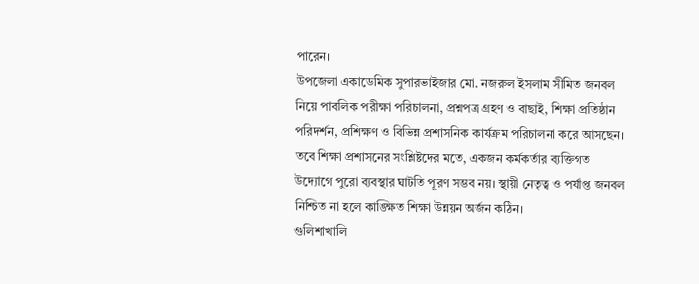পারেন।
উপজেলা একাডেমিক সুপারভাইজার মো. নজরুল ইসলাম সীমিত জনবল নিয়ে পাবলিক পরীক্ষা পরিচালনা, প্রশ্নপত্র গ্রহণ ও বাছাই, শিক্ষা প্রতিষ্ঠান পরিদর্শন, প্রশিক্ষণ ও বিভিন্ন প্রশাসনিক কার্যক্রম পরিচালনা করে আসছেন। তবে শিক্ষা প্রশাসনের সংশ্লিষ্টদের মতে, একজন কর্মকর্তার ব্যক্তিগত উদ্যোগে পুরো ব্যবস্থার ঘাটতি পূরণ সম্ভব নয়। স্থায়ী নেতৃত্ব ও পর্যাপ্ত জনবল নিশ্চিত না হলে কাঙ্ক্ষিত শিক্ষা উন্নয়ন অর্জন কঠিন।
গুলিশাখালি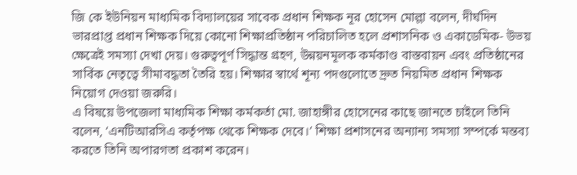জি কে ইউনিয়ন মাধ্যমিক বিদ্যালয়ের সাবেক প্রধান শিক্ষক নূর হোসেন মোল্লা বলেন, দীর্ঘদিন ভারপ্রাপ্ত প্রধান শিক্ষক দিয়ে কোনো শিক্ষাপ্রতিষ্ঠান পরিচালিত হলে প্রশাসনিক ও একাডেমিক- উভয় ক্ষেত্রেই সমস্যা দেখা দেয়। গুরুত্বপূর্ণ সিদ্ধান্ত গ্রহণ, উন্নয়নমূলক কর্মকাণ্ড বাস্তবায়ন এবং প্রতিষ্ঠানের সার্বিক নেতৃত্বে সীমাবদ্ধতা তৈরি হয়। শিক্ষার স্বার্থে শূন্য পদগুলোতে দ্রুত নিয়মিত প্রধান শিক্ষক নিয়োগ দেওয়া জরুরি।
এ বিষয়ে উপজেলা মাধ্যমিক শিক্ষা কর্মকর্তা মো. জাহাঙ্গীর হোসেনের কাছে জানতে চাইলে তিনি বলেন, ‘এনটিআরসিএ কর্তৃপক্ষ থেকে শিক্ষক দেবে।’ শিক্ষা প্রশাসনের অন্যান্য সমস্যা সম্পর্কে মন্তব্য করতে তিনি অপারগতা প্রকাশ করেন।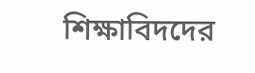শিক্ষাবিদদের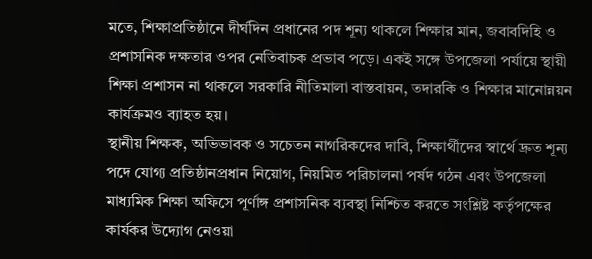মতে, শিক্ষাপ্রতিষ্ঠানে দীর্ঘদিন প্রধানের পদ শূন্য থাকলে শিক্ষার মান, জবাবদিহি ও প্রশাসনিক দক্ষতার ওপর নেতিবাচক প্রভাব পড়ে। একই সঙ্গে উপজেলা পর্যায়ে স্থায়ী শিক্ষা প্রশাসন না থাকলে সরকারি নীতিমালা বাস্তবায়ন, তদারকি ও শিক্ষার মানোন্নয়ন কার্যক্রমও ব্যাহত হয়।
স্থানীয় শিক্ষক, অভিভাবক ও সচেতন নাগরিকদের দাবি, শিক্ষার্থীদের স্বার্থে দ্রুত শূন্য পদে যোগ্য প্রতিষ্ঠানপ্রধান নিয়োগ, নিয়মিত পরিচালনা পর্ষদ গঠন এবং উপজেলা মাধ্যমিক শিক্ষা অফিসে পূর্ণাঙ্গ প্রশাসনিক ব্যবস্থা নিশ্চিত করতে সংশ্লিষ্ট কর্তৃপক্ষের কার্যকর উদ্যোগ নেওয়া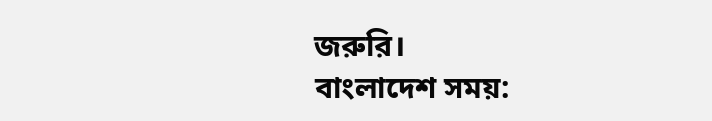জরুরি।
বাংলাদেশ সময়: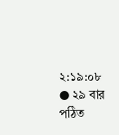২:১৯:০৮ ● ২৯ বার পঠিত